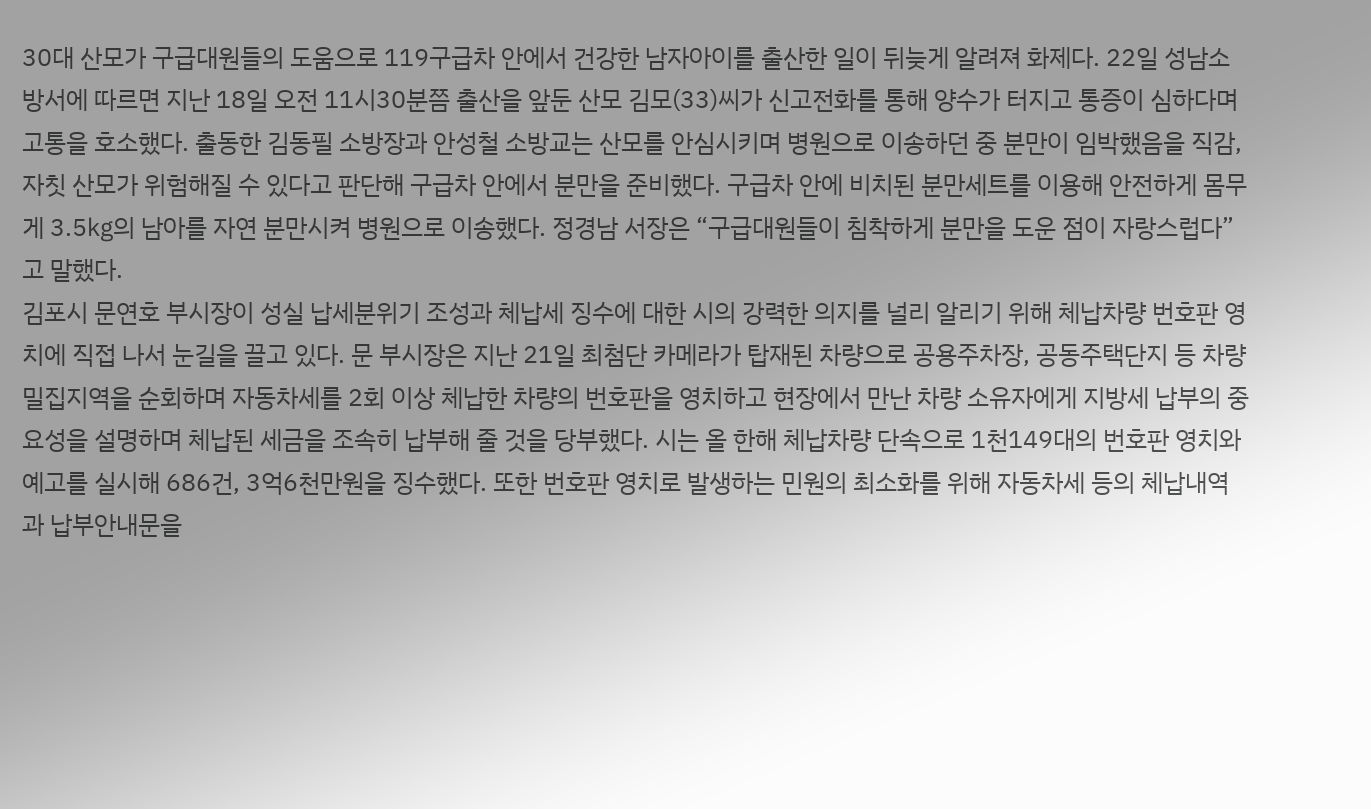30대 산모가 구급대원들의 도움으로 119구급차 안에서 건강한 남자아이를 출산한 일이 뒤늦게 알려져 화제다. 22일 성남소방서에 따르면 지난 18일 오전 11시30분쯤 출산을 앞둔 산모 김모(33)씨가 신고전화를 통해 양수가 터지고 통증이 심하다며 고통을 호소했다. 출동한 김동필 소방장과 안성철 소방교는 산모를 안심시키며 병원으로 이송하던 중 분만이 임박했음을 직감, 자칫 산모가 위험해질 수 있다고 판단해 구급차 안에서 분만을 준비했다. 구급차 안에 비치된 분만세트를 이용해 안전하게 몸무게 3.5㎏의 남아를 자연 분만시켜 병원으로 이송했다. 정경남 서장은 “구급대원들이 침착하게 분만을 도운 점이 자랑스럽다”고 말했다.
김포시 문연호 부시장이 성실 납세분위기 조성과 체납세 징수에 대한 시의 강력한 의지를 널리 알리기 위해 체납차량 번호판 영치에 직접 나서 눈길을 끌고 있다. 문 부시장은 지난 21일 최첨단 카메라가 탑재된 차량으로 공용주차장, 공동주택단지 등 차량 밀집지역을 순회하며 자동차세를 2회 이상 체납한 차량의 번호판을 영치하고 현장에서 만난 차량 소유자에게 지방세 납부의 중요성을 설명하며 체납된 세금을 조속히 납부해 줄 것을 당부했다. 시는 올 한해 체납차량 단속으로 1천149대의 번호판 영치와 예고를 실시해 686건, 3억6천만원을 징수했다. 또한 번호판 영치로 발생하는 민원의 최소화를 위해 자동차세 등의 체납내역과 납부안내문을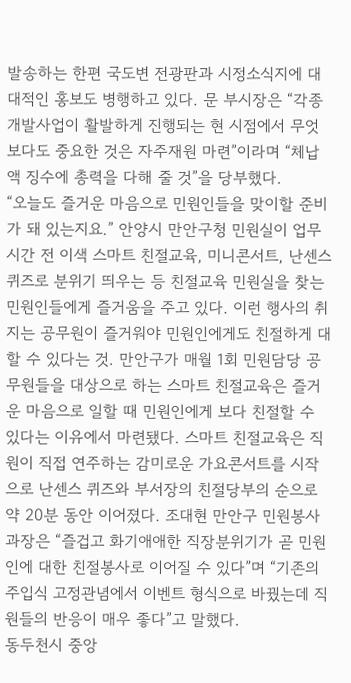발송하는 한편 국도변 전광판과 시정소식지에 대대적인 홍보도 병행하고 있다. 문 부시장은 “각종 개발사업이 활발하게 진행되는 현 시점에서 무엇보다도 중요한 것은 자주재원 마련”이라며 “체납액 징수에 총력을 다해 줄 것”을 당부했다.
“오늘도 즐거운 마음으로 민원인들을 맞이할 준비가 돼 있는지요.” 안양시 만안구청 민원실이 업무시간 전 이색 스마트 친절교육, 미니콘서트, 난센스 퀴즈로 분위기 띄우는 등 친절교육 민원실을 찾는 민원인들에게 즐거움을 주고 있다. 이런 행사의 취지는 공무원이 즐거워야 민원인에게도 친절하게 대할 수 있다는 것. 만안구가 매월 1회 민원담당 공무원들을 대상으로 하는 스마트 친절교육은 즐거운 마음으로 일할 때 민원인에게 보다 친절할 수 있다는 이유에서 마련됐다. 스마트 친절교육은 직원이 직접 연주하는 감미로운 가요콘서트를 시작으로 난센스 퀴즈와 부서장의 친절당부의 순으로 약 20분 동안 이어졌다. 조대현 만안구 민원봉사과장은 “즐겁고 화기애애한 직장분위기가 곧 민원인에 대한 친절봉사로 이어질 수 있다”며 “기존의 주입식 고정관념에서 이벤트 형식으로 바꿨는데 직원들의 반응이 매우 좋다”고 말했다.
동두천시 중앙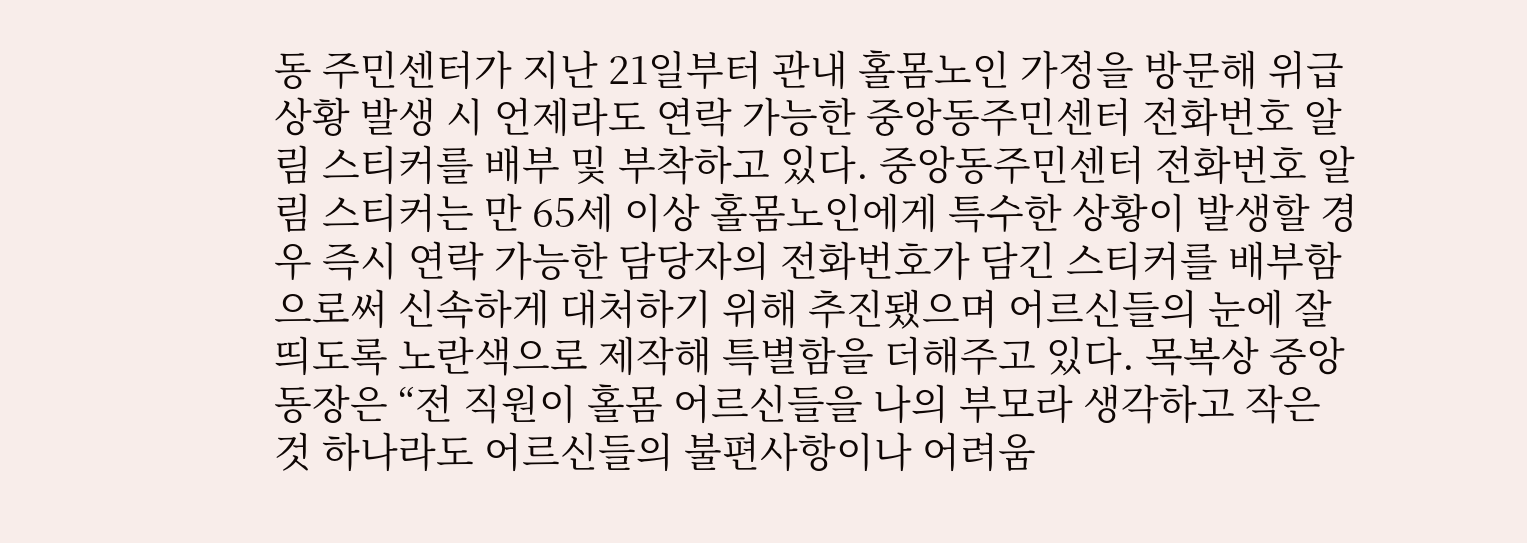동 주민센터가 지난 21일부터 관내 홀몸노인 가정을 방문해 위급상황 발생 시 언제라도 연락 가능한 중앙동주민센터 전화번호 알림 스티커를 배부 및 부착하고 있다. 중앙동주민센터 전화번호 알림 스티커는 만 65세 이상 홀몸노인에게 특수한 상황이 발생할 경우 즉시 연락 가능한 담당자의 전화번호가 담긴 스티커를 배부함으로써 신속하게 대처하기 위해 추진됐으며 어르신들의 눈에 잘 띄도록 노란색으로 제작해 특별함을 더해주고 있다. 목복상 중앙동장은 “전 직원이 홀몸 어르신들을 나의 부모라 생각하고 작은 것 하나라도 어르신들의 불편사항이나 어려움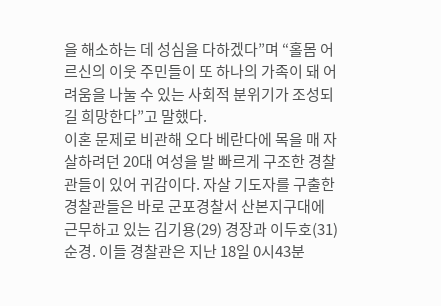을 해소하는 데 성심을 다하겠다”며 “홀몸 어르신의 이웃 주민들이 또 하나의 가족이 돼 어려움을 나눌 수 있는 사회적 분위기가 조성되길 희망한다”고 말했다.
이혼 문제로 비관해 오다 베란다에 목을 매 자살하려던 20대 여성을 발 빠르게 구조한 경찰관들이 있어 귀감이다. 자살 기도자를 구출한 경찰관들은 바로 군포경찰서 산본지구대에 근무하고 있는 김기용(29) 경장과 이두호(31) 순경. 이들 경찰관은 지난 18일 0시43분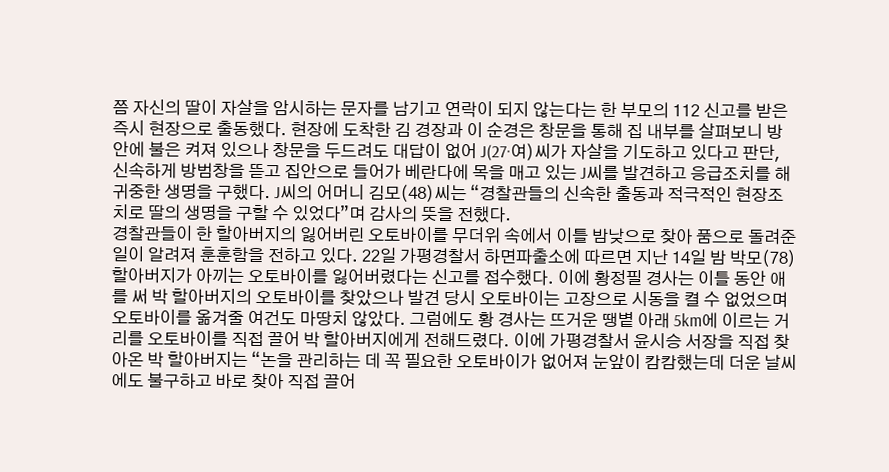쯤 자신의 딸이 자살을 암시하는 문자를 남기고 연락이 되지 않는다는 한 부모의 112 신고를 받은 즉시 현장으로 출동했다. 현장에 도착한 김 경장과 이 순경은 창문을 통해 집 내부를 살펴보니 방안에 불은 켜져 있으나 창문을 두드려도 대답이 없어 J(27·여)씨가 자살을 기도하고 있다고 판단, 신속하게 방범창을 뜯고 집안으로 들어가 베란다에 목을 매고 있는 J씨를 발견하고 응급조치를 해 귀중한 생명을 구했다. J씨의 어머니 김모(48)씨는 “경찰관들의 신속한 출동과 적극적인 현장조치로 딸의 생명을 구할 수 있었다”며 감사의 뜻을 전했다.
경찰관들이 한 할아버지의 잃어버린 오토바이를 무더위 속에서 이틀 밤낮으로 찾아 품으로 돌려준 일이 알려져 훈훈함을 전하고 있다. 22일 가평경찰서 하면파출소에 따르면 지난 14일 밤 박모(78) 할아버지가 아끼는 오토바이를 잃어버렸다는 신고를 접수했다. 이에 황정필 경사는 이틀 동안 애를 써 박 할아버지의 오토바이를 찾았으나 발견 당시 오토바이는 고장으로 시동을 켤 수 없었으며 오토바이를 옮겨줄 여건도 마땅치 않았다. 그럼에도 황 경사는 뜨거운 땡볕 아래 5km에 이르는 거리를 오토바이를 직접 끌어 박 할아버지에게 전해드렸다. 이에 가평경찰서 윤시승 서장을 직접 찾아온 박 할아버지는 “논을 관리하는 데 꼭 필요한 오토바이가 없어져 눈앞이 캄캄했는데 더운 날씨에도 불구하고 바로 찾아 직접 끌어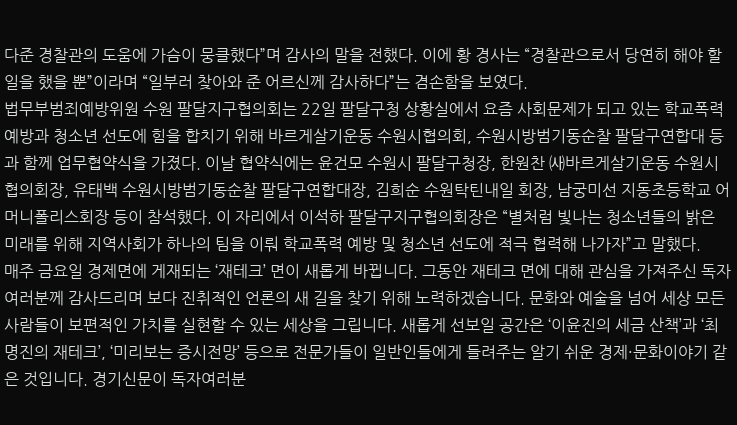다준 경찰관의 도움에 가슴이 뭉클했다”며 감사의 말을 전했다. 이에 황 경사는 “경찰관으로서 당연히 해야 할 일을 했을 뿐”이라며 “일부러 찾아와 준 어르신께 감사하다”는 겸손함을 보였다.
법무부범죄예방위원 수원 팔달지구협의회는 22일 팔달구청 상황실에서 요즘 사회문제가 되고 있는 학교폭력 예방과 청소년 선도에 힘을 합치기 위해 바르게살기운동 수원시협의회, 수원시방범기동순찰 팔달구연합대 등과 함께 업무협약식을 가졌다. 이날 협약식에는 윤건모 수원시 팔달구청장, 한원찬 ㈔바르게살기운동 수원시협의회장, 유태백 수원시방범기동순찰 팔달구연합대장, 김희순 수원탁틴내일 회장, 남궁미선 지동초등학교 어머니폴리스회장 등이 참석했다. 이 자리에서 이석하 팔달구지구협의회장은 “별처럼 빛나는 청소년들의 밝은 미래를 위해 지역사회가 하나의 팀을 이뤄 학교폭력 예방 및 청소년 선도에 적극 협력해 나가자”고 말했다.
매주 금요일 경제면에 게재되는 ‘재테크’ 면이 새롭게 바뀝니다. 그동안 재테크 면에 대해 관심을 가져주신 독자여러분께 감사드리며 보다 진취적인 언론의 새 길을 찾기 위해 노력하겠습니다. 문화와 예술을 넘어 세상 모든 사람들이 보편적인 가치를 실현할 수 있는 세상을 그립니다. 새롭게 선보일 공간은 ‘이윤진의 세금 산책’과 ‘최명진의 재테크’, ‘미리보는 증시전망’ 등으로 전문가들이 일반인들에게 들려주는 알기 쉬운 경제·문화이야기 같은 것입니다. 경기신문이 독자여러분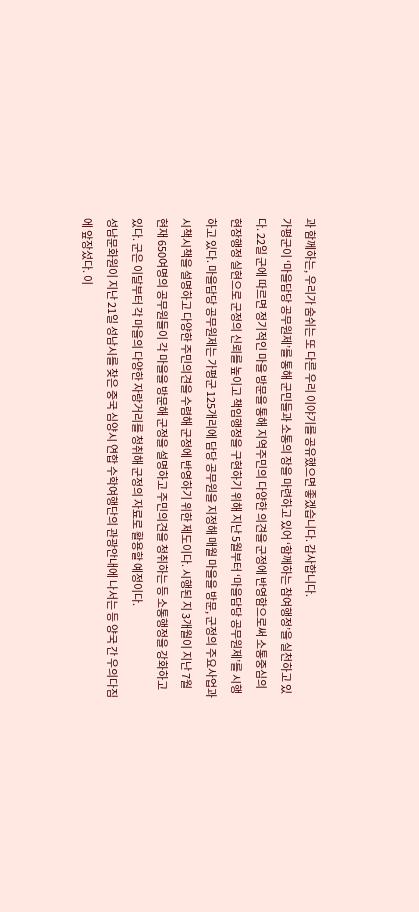과 함께하는, 우리가 숨쉬는 또 다른 우리 이야기를 공유했으면 좋겠습니다. 감사합니다.
가평군이 ‘마을담당 공무원제’를 통해 군민들과 소통의 장을 마련하고 있어 ‘함께하는 참여행정’을 실천하고 있다. 22일 군에 따르면 정기적인 마을 방문을 통해 지역주민의 다양한 의견을 군정에 반영함으로써 소통중심의 현장행정 실현으로 군정의 신뢰를 높이고 책임행정을 구현하기 위해 지난 5월부터 ‘마을담당 공무원제’를 시행하고 있다. 마을담당 공무원제는 가평군 125개리에 담당 공무원을 지정해 매월 마을을 방문, 군정의 주요사업과 시책시책을 설명하고 다양한 주민의견을 수렴해 군정에 반영하기 위한 제도이다. 시행된 지 3개월이 지난 7월 현재 650여명의 공무원들이 각 마을을 방문해 군정을 설명하고 주민의견을 청취하는 등 소통행정을 강화하고 있다. 군은 이달부터 각 마을의 다양한 자랑거리를 청취해 군정의 자료로 활용할 예정이다.
성남문화원이 지난 21일 성남시를 찾은 중국 심양시 연합 수학여행단의 관광안내에 나서는 등 양국 간 우의다짐에 앞장섰다. 이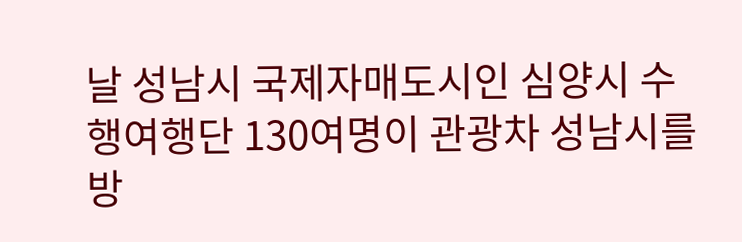날 성남시 국제자매도시인 심양시 수행여행단 130여명이 관광차 성남시를 방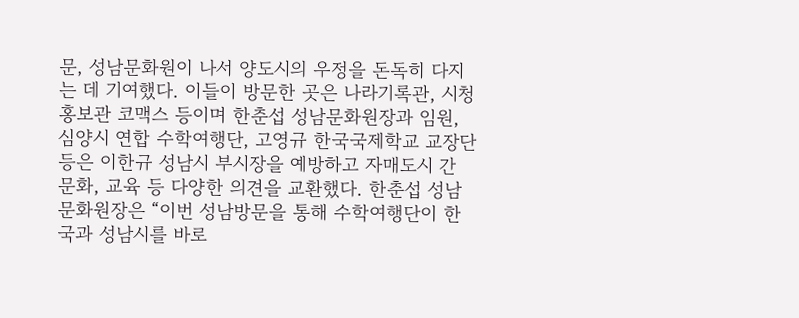문, 성남문화원이 나서 양도시의 우정을 돈독히 다지는 데 기여했다. 이들이 방문한 곳은 나라기록관, 시청홍보관 코맥스 등이며 한춘섭 성남문화원장과 임원, 심양시 연합 수학여행단, 고영규 한국국제학교 교장단 등은 이한규 성남시 부시장을 예방하고 자매도시 간 문화, 교육 등 다양한 의견을 교환했다. 한춘섭 성남문화원장은 “이번 성남방문을 통해 수학여행단이 한국과 성남시를 바로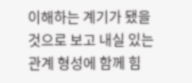이해하는 계기가 됐을 것으로 보고 내실 있는 관계 형성에 함께 힘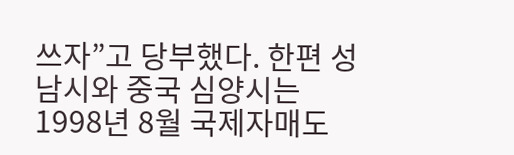쓰자”고 당부했다. 한편 성남시와 중국 심양시는 1998년 8월 국제자매도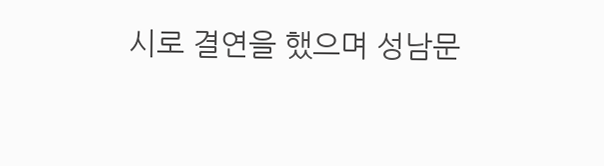시로 결연을 했으며 성남문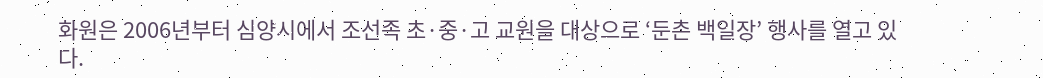화원은 2006년부터 심양시에서 조선족 초·중·고 교원을 대상으로 ‘둔촌 백일장’ 행사를 열고 있다.